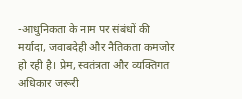-आधुनिकता के नाम पर संबंधों की मर्यादा, जवाबदेही और नैतिकता कमजोर हो रही है। प्रेम, स्वतंत्रता और व्यक्तिगत अधिकार जरूरी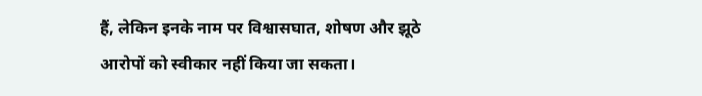हैं, लेकिन इनके नाम पर विश्वासघात, शोषण और झूठे आरोपों को स्वीकार नहीं किया जा सकता।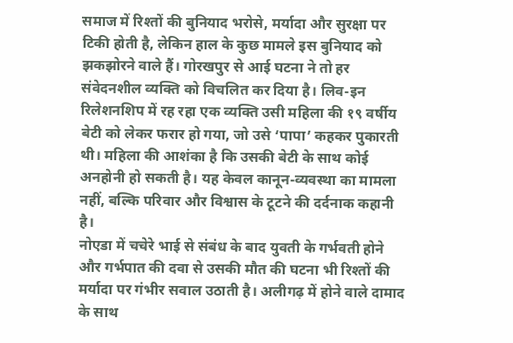समाज में रिश्तों की बुनियाद भरोसे, मर्यादा और सुरक्षा पर टिकी होती है, लेकिन हाल के कुछ मामले इस बुनियाद को झकझोरने वाले हैं। गोरखपुर से आई घटना ने तो हर संवेदनशील व्यक्ति को विचलित कर दिया है। लिव-इन रिलेशनशिप में रह रहा एक व्यक्ति उसी महिला की १९ वर्षीय बेटी को लेकर फरार हो गया, जो उसे ‘पापा’ कहकर पुकारती थी। महिला की आशंका है कि उसकी बेटी के साथ कोई अनहोनी हो सकती है। यह केवल कानून-व्यवस्था का मामला नहीं, बल्कि परिवार और विश्वास के टूटने की दर्दनाक कहानी है।
नोएडा में चचेरे भाई से संबंध के बाद युवती के गर्भवती होने और गर्भपात की दवा से उसकी मौत की घटना भी रिश्तों की मर्यादा पर गंभीर सवाल उठाती है। अलीगढ़ में होने वाले दामाद के साथ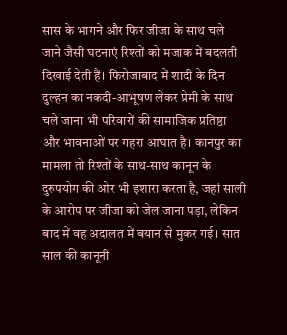सास के भागने और फिर जीजा के साथ चले जाने जैसी घटनाएं रिश्तों को मजाक में बदलती दिखाई देती हैं। फिरोजाबाद में शादी के दिन दुल्हन का नकदी-आभूषण लेकर प्रेमी के साथ चले जाना भी परिवारों की सामाजिक प्रतिष्ठा और भावनाओं पर गहरा आघात है। कानपुर का मामला तो रिश्तों के साथ-साथ कानून के दुरुपयोग की ओर भी इशारा करता है, जहां साली के आरोप पर जीजा को जेल जाना पड़ा, लेकिन बाद में वह अदालत में बयान से मुकर गई। सात साल की कानूनी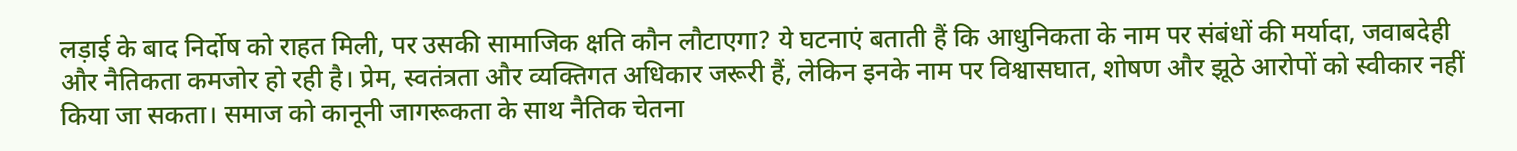लड़ाई के बाद निर्दोष को राहत मिली, पर उसकी सामाजिक क्षति कौन लौटाएगा? ये घटनाएं बताती हैं कि आधुनिकता के नाम पर संबंधों की मर्यादा, जवाबदेही और नैतिकता कमजोर हो रही है। प्रेम, स्वतंत्रता और व्यक्तिगत अधिकार जरूरी हैं, लेकिन इनके नाम पर विश्वासघात, शोषण और झूठे आरोपों को स्वीकार नहीं किया जा सकता। समाज को कानूनी जागरूकता के साथ नैतिक चेतना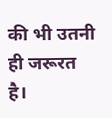की भी उतनी ही जरूरत है।